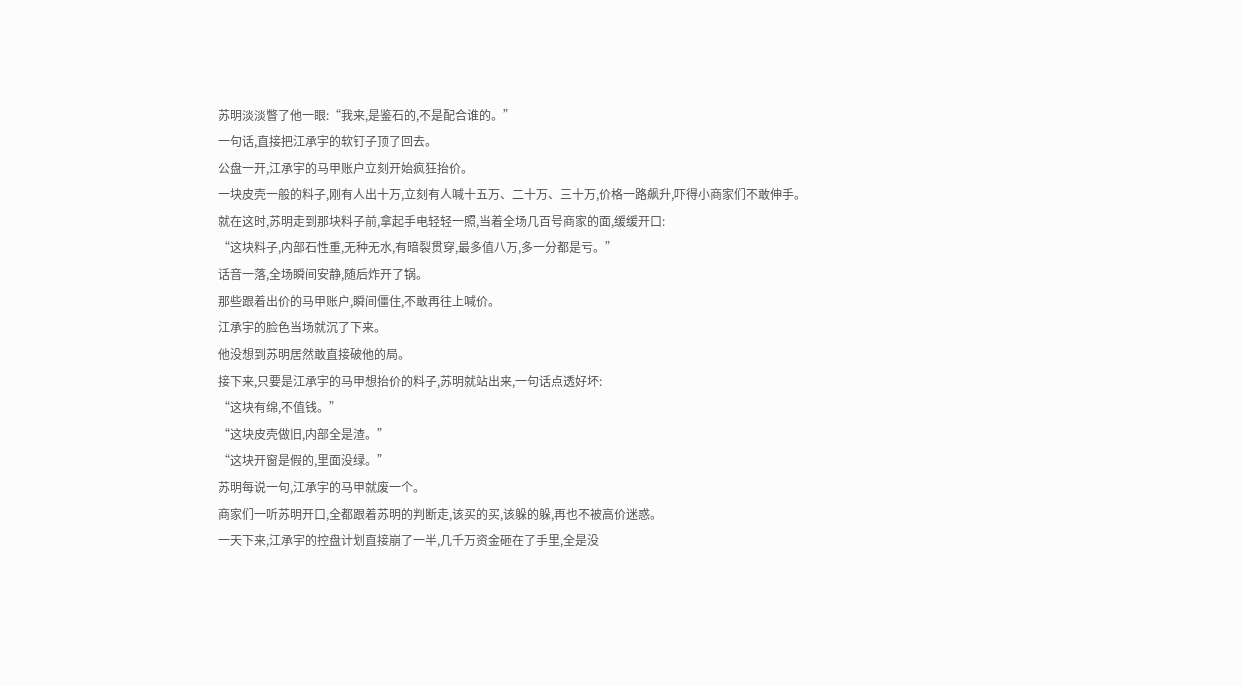苏明淡淡瞥了他一眼:“我来,是鉴石的,不是配合谁的。”
一句话,直接把江承宇的软钉子顶了回去。
公盘一开,江承宇的马甲账户立刻开始疯狂抬价。
一块皮壳一般的料子,刚有人出十万,立刻有人喊十五万、二十万、三十万,价格一路飙升,吓得小商家们不敢伸手。
就在这时,苏明走到那块料子前,拿起手电轻轻一照,当着全场几百号商家的面,缓缓开口:
“这块料子,内部石性重,无种无水,有暗裂贯穿,最多值八万,多一分都是亏。”
话音一落,全场瞬间安静,随后炸开了锅。
那些跟着出价的马甲账户,瞬间僵住,不敢再往上喊价。
江承宇的脸色当场就沉了下来。
他没想到苏明居然敢直接破他的局。
接下来,只要是江承宇的马甲想抬价的料子,苏明就站出来,一句话点透好坏:
“这块有绵,不值钱。”
“这块皮壳做旧,内部全是渣。”
“这块开窗是假的,里面没绿。”
苏明每说一句,江承宇的马甲就废一个。
商家们一听苏明开口,全都跟着苏明的判断走,该买的买,该躲的躲,再也不被高价迷惑。
一天下来,江承宇的控盘计划直接崩了一半,几千万资金砸在了手里,全是没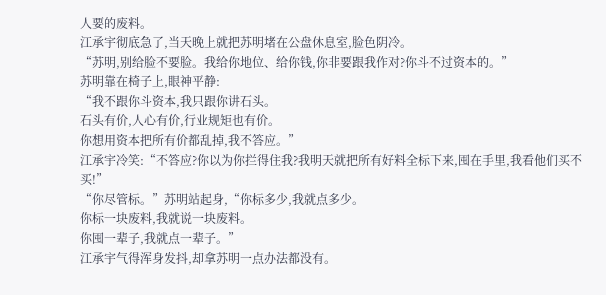人要的废料。
江承宇彻底急了,当天晚上就把苏明堵在公盘休息室,脸色阴冷。
“苏明,别给脸不要脸。我给你地位、给你钱,你非要跟我作对?你斗不过资本的。”
苏明靠在椅子上,眼神平静:
“我不跟你斗资本,我只跟你讲石头。
石头有价,人心有价,行业规矩也有价。
你想用资本把所有价都乱掉,我不答应。”
江承宇冷笑:“不答应?你以为你拦得住我?我明天就把所有好料全标下来,囤在手里,我看他们买不买!”
“你尽管标。”苏明站起身,“你标多少,我就点多少。
你标一块废料,我就说一块废料。
你囤一辈子,我就点一辈子。”
江承宇气得浑身发抖,却拿苏明一点办法都没有。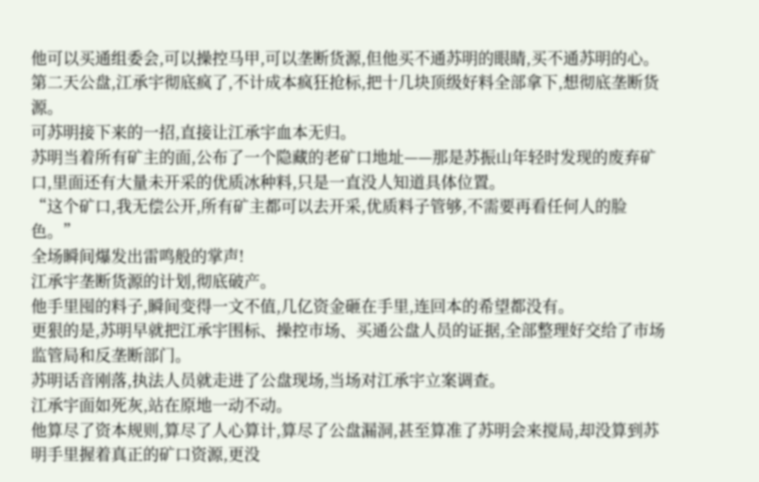他可以买通组委会,可以操控马甲,可以垄断货源,但他买不通苏明的眼睛,买不通苏明的心。
第二天公盘,江承宇彻底疯了,不计成本疯狂抢标,把十几块顶级好料全部拿下,想彻底垄断货源。
可苏明接下来的一招,直接让江承宇血本无归。
苏明当着所有矿主的面,公布了一个隐藏的老矿口地址——那是苏振山年轻时发现的废弃矿口,里面还有大量未开采的优质冰种料,只是一直没人知道具体位置。
“这个矿口,我无偿公开,所有矿主都可以去开采,优质料子管够,不需要再看任何人的脸色。”
全场瞬间爆发出雷鸣般的掌声!
江承宇垄断货源的计划,彻底破产。
他手里囤的料子,瞬间变得一文不值,几亿资金砸在手里,连回本的希望都没有。
更狠的是,苏明早就把江承宇围标、操控市场、买通公盘人员的证据,全部整理好交给了市场监管局和反垄断部门。
苏明话音刚落,执法人员就走进了公盘现场,当场对江承宇立案调查。
江承宇面如死灰,站在原地一动不动。
他算尽了资本规则,算尽了人心算计,算尽了公盘漏洞,甚至算准了苏明会来搅局,却没算到苏明手里握着真正的矿口资源,更没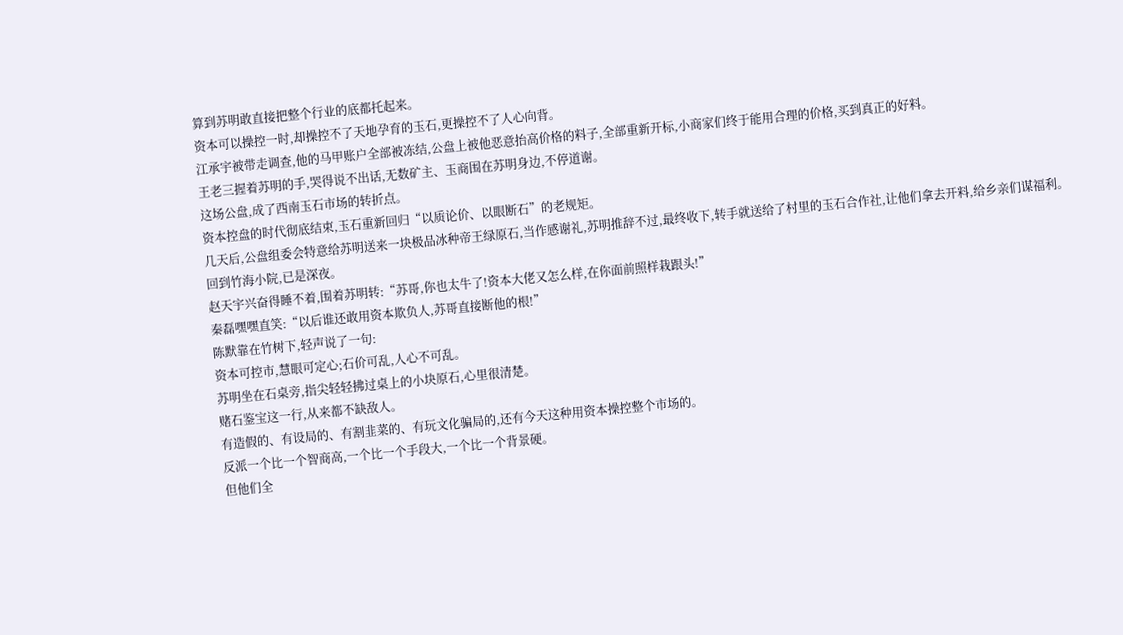算到苏明敢直接把整个行业的底都托起来。
资本可以操控一时,却操控不了天地孕育的玉石,更操控不了人心向背。
江承宇被带走调查,他的马甲账户全部被冻结,公盘上被他恶意抬高价格的料子,全部重新开标,小商家们终于能用合理的价格,买到真正的好料。
王老三握着苏明的手,哭得说不出话,无数矿主、玉商围在苏明身边,不停道谢。
这场公盘,成了西南玉石市场的转折点。
资本控盘的时代彻底结束,玉石重新回归“以质论价、以眼断石”的老规矩。
几天后,公盘组委会特意给苏明送来一块极品冰种帝王绿原石,当作感谢礼,苏明推辞不过,最终收下,转手就送给了村里的玉石合作社,让他们拿去开料,给乡亲们谋福利。
回到竹海小院,已是深夜。
赵天宇兴奋得睡不着,围着苏明转:“苏哥,你也太牛了!资本大佬又怎么样,在你面前照样栽跟头!”
秦磊嘿嘿直笑:“以后谁还敢用资本欺负人,苏哥直接断他的根!”
陈默靠在竹树下,轻声说了一句:
资本可控市,慧眼可定心;石价可乱,人心不可乱。
苏明坐在石桌旁,指尖轻轻拂过桌上的小块原石,心里很清楚。
赌石鉴宝这一行,从来都不缺敌人。
有造假的、有设局的、有割韭菜的、有玩文化骗局的,还有今天这种用资本操控整个市场的。
反派一个比一个智商高,一个比一个手段大,一个比一个背景硬。
但他们全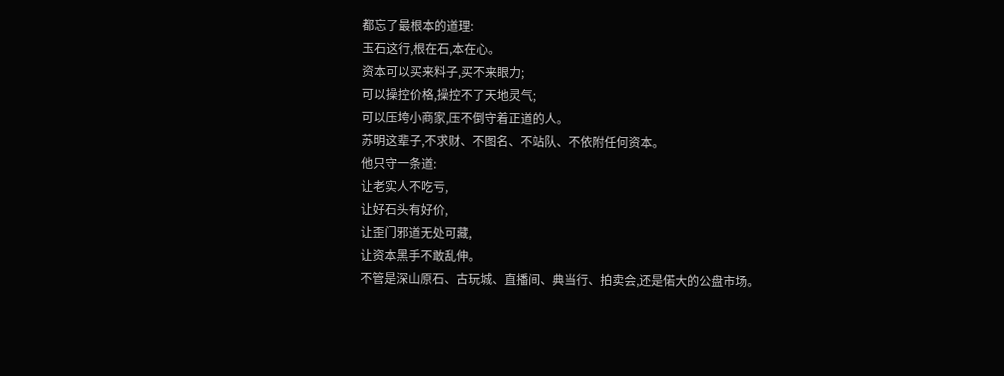都忘了最根本的道理:
玉石这行,根在石,本在心。
资本可以买来料子,买不来眼力;
可以操控价格,操控不了天地灵气;
可以压垮小商家,压不倒守着正道的人。
苏明这辈子,不求财、不图名、不站队、不依附任何资本。
他只守一条道:
让老实人不吃亏,
让好石头有好价,
让歪门邪道无处可藏,
让资本黑手不敢乱伸。
不管是深山原石、古玩城、直播间、典当行、拍卖会,还是偌大的公盘市场。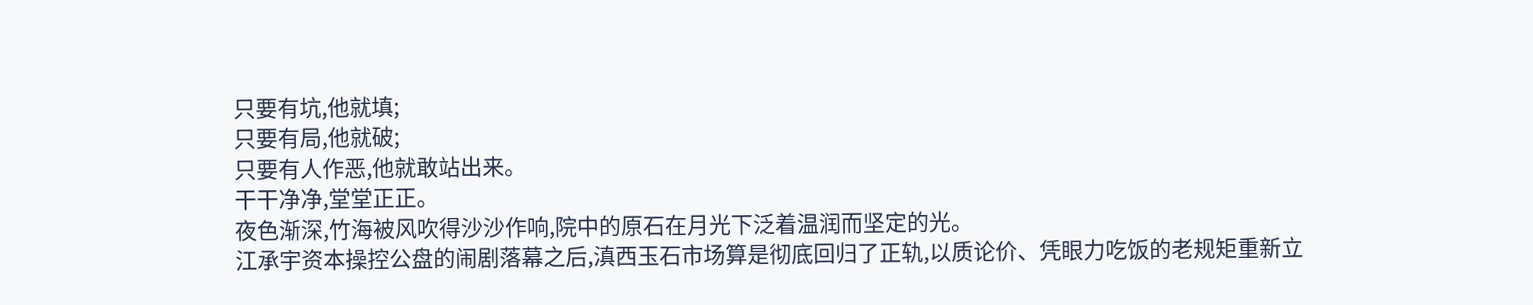只要有坑,他就填;
只要有局,他就破;
只要有人作恶,他就敢站出来。
干干净净,堂堂正正。
夜色渐深,竹海被风吹得沙沙作响,院中的原石在月光下泛着温润而坚定的光。
江承宇资本操控公盘的闹剧落幕之后,滇西玉石市场算是彻底回归了正轨,以质论价、凭眼力吃饭的老规矩重新立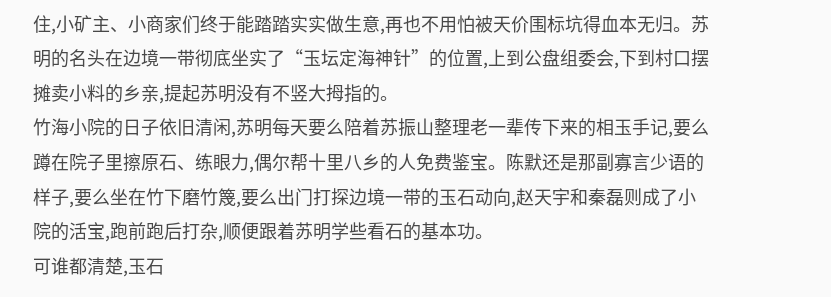住,小矿主、小商家们终于能踏踏实实做生意,再也不用怕被天价围标坑得血本无归。苏明的名头在边境一带彻底坐实了“玉坛定海神针”的位置,上到公盘组委会,下到村口摆摊卖小料的乡亲,提起苏明没有不竖大拇指的。
竹海小院的日子依旧清闲,苏明每天要么陪着苏振山整理老一辈传下来的相玉手记,要么蹲在院子里擦原石、练眼力,偶尔帮十里八乡的人免费鉴宝。陈默还是那副寡言少语的样子,要么坐在竹下磨竹篾,要么出门打探边境一带的玉石动向,赵天宇和秦磊则成了小院的活宝,跑前跑后打杂,顺便跟着苏明学些看石的基本功。
可谁都清楚,玉石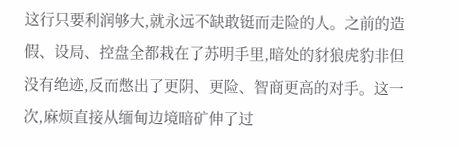这行只要利润够大,就永远不缺敢铤而走险的人。之前的造假、设局、控盘全都栽在了苏明手里,暗处的豺狼虎豹非但没有绝迹,反而憋出了更阴、更险、智商更高的对手。这一次,麻烦直接从缅甸边境暗矿伸了过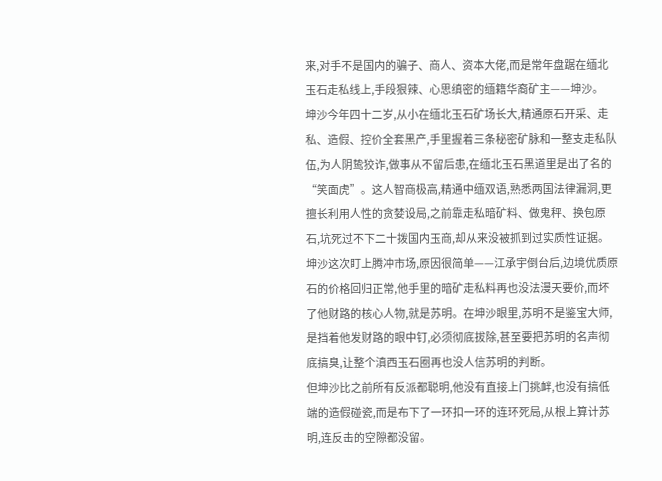来,对手不是国内的骗子、商人、资本大佬,而是常年盘踞在缅北玉石走私线上,手段狠辣、心思缜密的缅籍华裔矿主——坤沙。
坤沙今年四十二岁,从小在缅北玉石矿场长大,精通原石开采、走私、造假、控价全套黑产,手里握着三条秘密矿脉和一整支走私队伍,为人阴鸷狡诈,做事从不留后患,在缅北玉石黑道里是出了名的“笑面虎”。这人智商极高,精通中缅双语,熟悉两国法律漏洞,更擅长利用人性的贪婪设局,之前靠走私暗矿料、做鬼秤、换包原石,坑死过不下二十拨国内玉商,却从来没被抓到过实质性证据。
坤沙这次盯上腾冲市场,原因很简单——江承宇倒台后,边境优质原石的价格回归正常,他手里的暗矿走私料再也没法漫天要价,而坏了他财路的核心人物,就是苏明。在坤沙眼里,苏明不是鉴宝大师,是挡着他发财路的眼中钉,必须彻底拔除,甚至要把苏明的名声彻底搞臭,让整个滇西玉石圈再也没人信苏明的判断。
但坤沙比之前所有反派都聪明,他没有直接上门挑衅,也没有搞低端的造假碰瓷,而是布下了一环扣一环的连环死局,从根上算计苏明,连反击的空隙都没留。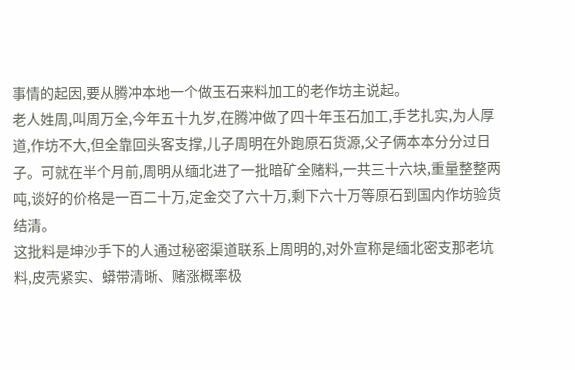事情的起因,要从腾冲本地一个做玉石来料加工的老作坊主说起。
老人姓周,叫周万全,今年五十九岁,在腾冲做了四十年玉石加工,手艺扎实,为人厚道,作坊不大,但全靠回头客支撑,儿子周明在外跑原石货源,父子俩本本分分过日子。可就在半个月前,周明从缅北进了一批暗矿全赌料,一共三十六块,重量整整两吨,谈好的价格是一百二十万,定金交了六十万,剩下六十万等原石到国内作坊验货结清。
这批料是坤沙手下的人通过秘密渠道联系上周明的,对外宣称是缅北密支那老坑料,皮壳紧实、蟒带清晰、赌涨概率极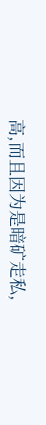高,而且因为是暗矿走私,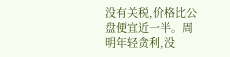没有关税,价格比公盘便宜近一半。周明年轻贪利,没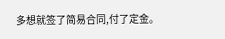多想就签了简易合同,付了定金。